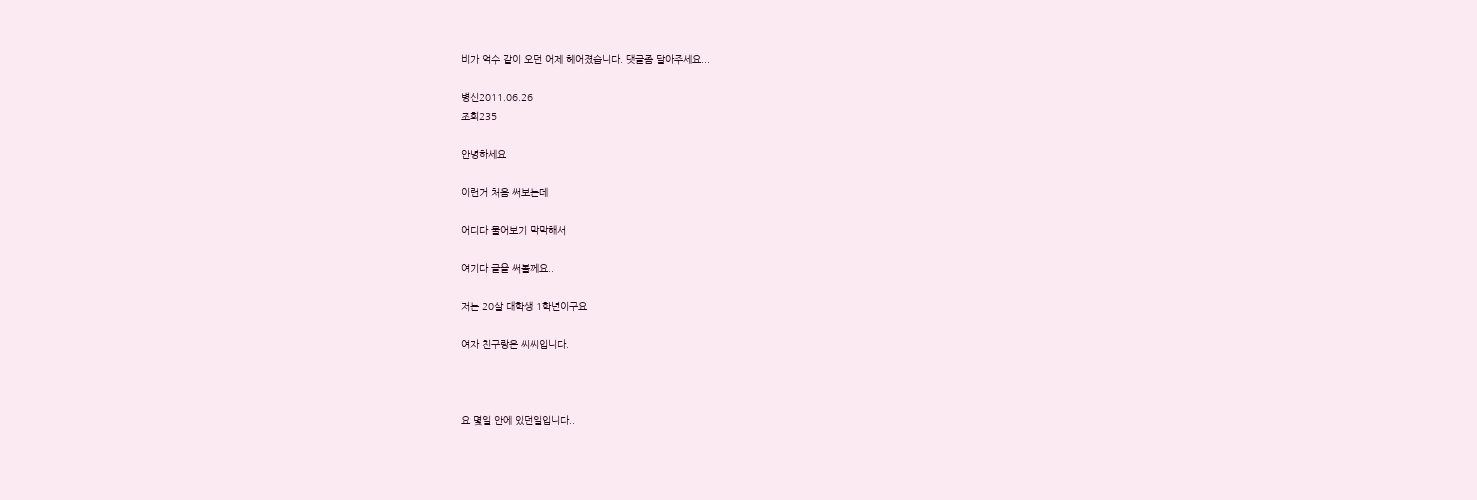비가 억수 같이 오던 어제 헤어졌습니다. 댓글좀 달아주세요...

병신2011.06.26
조회235

안녕하세요

이런거 처음 써보는데

어디다 물어보기 막막해서

여기다 글을 써볼께요..

저는 20살 대학생 1학년이구요

여자 친구랑은 씨씨입니다.



요 몇일 안에 있던일입니다..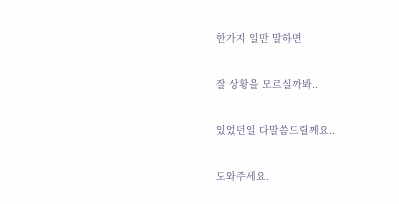한가지 일만 말하면

잘 상황을 모르실까봐..

있었던일 다말씀드릴께요..

도와주세요.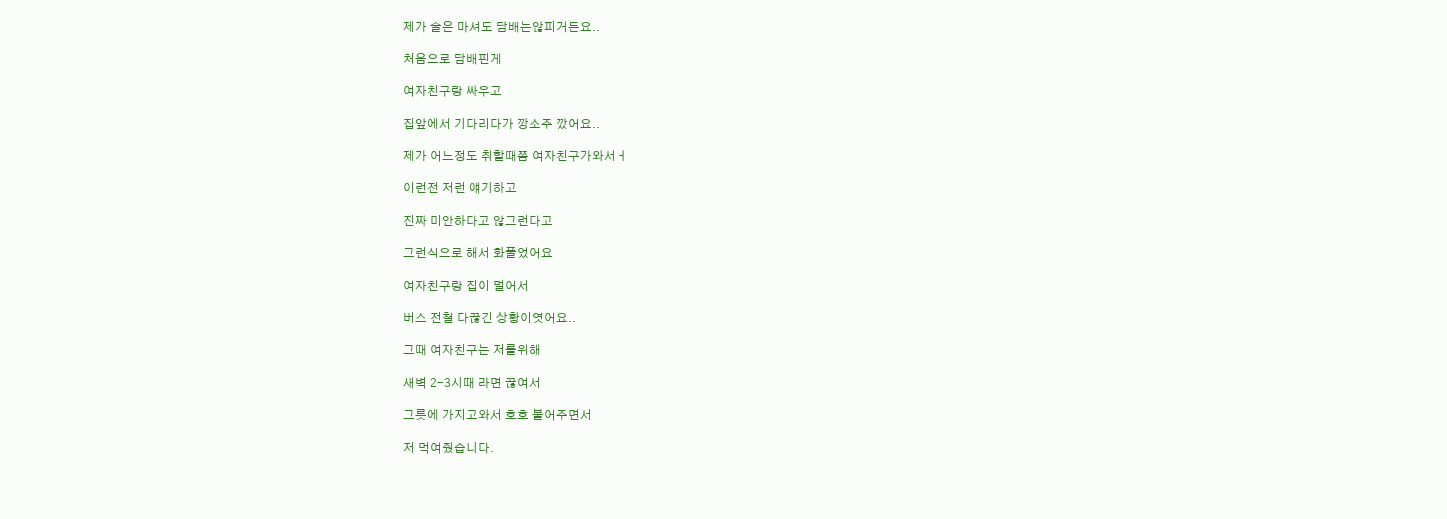제가 술은 마셔도 담배는않피거든요..

처음으로 담배핀게

여자친구랑 싸우고

집앞에서 기다리다가 깡소주 깠어요..

제가 어느정도 취할때쯤 여자친구가와서ㅓ

이런전 저런 얘기하고

진짜 미안하다고 않그런다고

그런식으로 해서 화풀었어요

여자친구랑 집이 멀어서

버스 전철 다끊긴 상황이엿어요..

그때 여자친구는 저를위해

새벽 2-3시때 라면 끊여서

그릇에 가지고와서 호호 불어주면서

저 먹여줬습니다.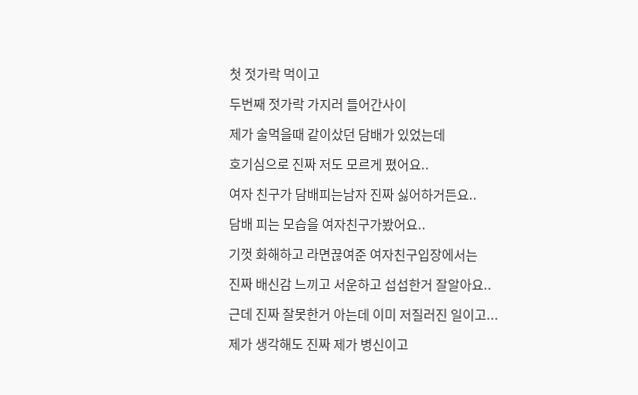첫 젓가락 먹이고

두번째 젓가락 가지러 들어간사이

제가 술먹을때 같이샀던 담배가 있었는데

호기심으로 진짜 저도 모르게 폈어요..

여자 친구가 담배피는남자 진짜 싫어하거든요..

담배 피는 모습을 여자친구가봤어요..

기껏 화해하고 라면끊여준 여자친구입장에서는

진짜 배신감 느끼고 서운하고 섭섭한거 잘알아요..

근데 진짜 잘못한거 아는데 이미 저질러진 일이고...

제가 생각해도 진짜 제가 병신이고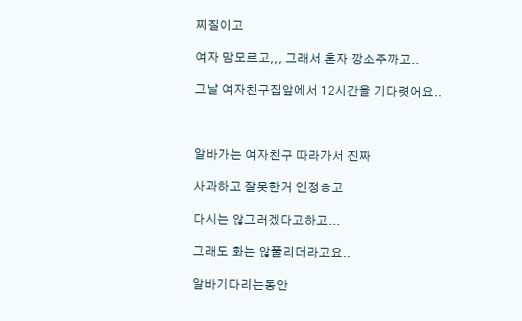찌질이고

여자 맘모르고,,, 그래서 혼자 깡소주까고..

그날 여자친구집앞에서 12시간을 기다렷어요..



알바가는 여자친구 따라가서 진짜

사과하고 잘못한거 인정ㅎ고

다시는 않그러겠다고하고...

그래도 화는 않풀리더라고요..

알바기다리는동안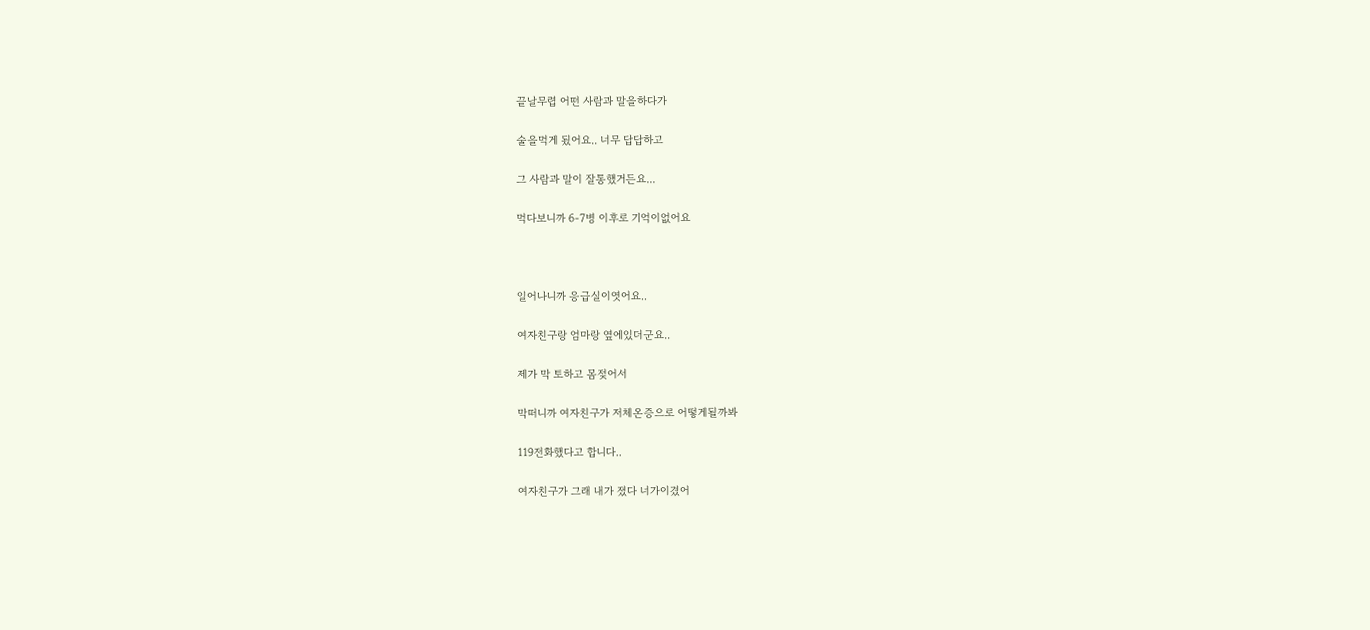끝날무렵 어떤 사람과 말을하다가

술을먹게 됬어요.. 너무 답답하고

그 사람과 말이 잘통했거든요...

먹다보니까 6-7병 이후로 기억이없어요



일어나니까 응급실이엿어요..

여자친구랑 엄마랑 옆에있더군요..

제가 막 토하고 몸젖어서

막떠니까 여자친구가 저체온증으로 어떻게될까봐

119전화했다고 합니다..

여자친구가 그래 내가 졌다 너가이겼어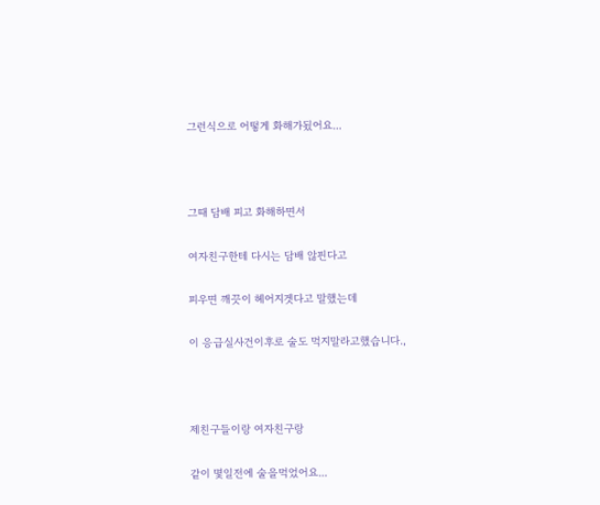그런식으로 어떻게 화해가됬어요...



그때 담배 피고 화해하면서

여자친구한테 다시는 담배 않핀다고

피우면 깨끗이 헤어지겟다고 말했는데

이 응급실사건이후로 술도 먹지말라고했습니다.,



제친구들이랑 여자친구랑

같이 몇일전에 술을먹었어요...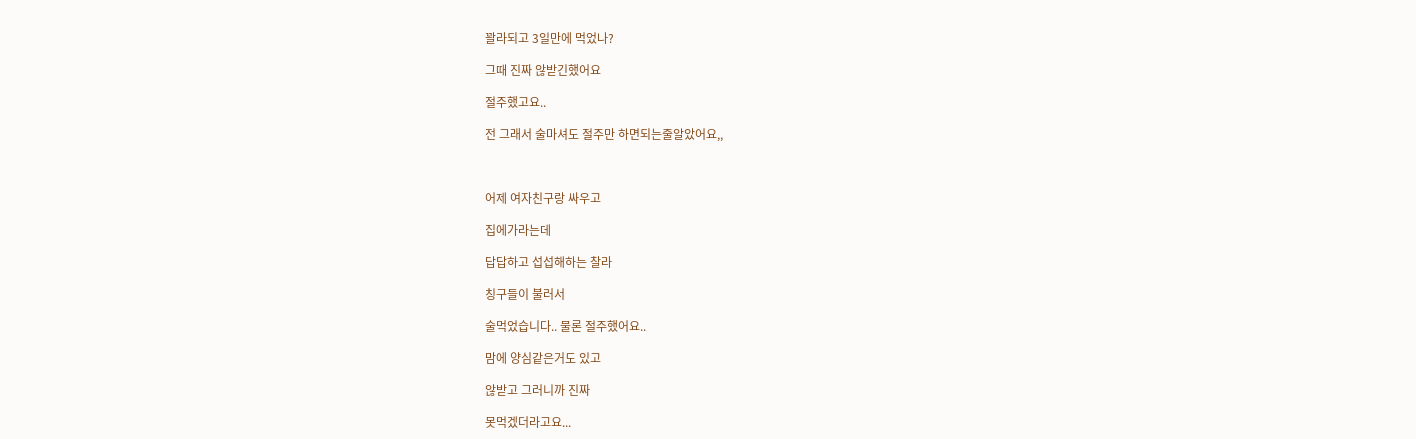꽐라되고 3일만에 먹었나?

그때 진짜 않받긴했어요

절주했고요..

전 그래서 술마셔도 절주만 하면되는줄알았어요,,



어제 여자친구랑 싸우고

집에가라는데

답답하고 섭섭해하는 찰라

칭구들이 불러서

술먹었습니다.. 물론 절주했어요..

맘에 양심같은거도 있고

않받고 그러니까 진짜

못먹겠더라고요...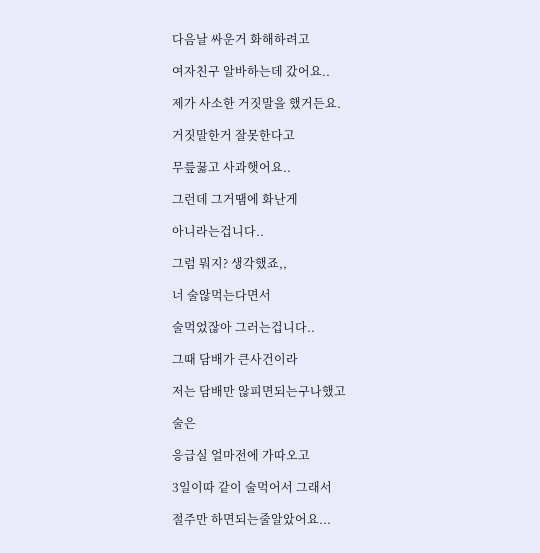다음날 싸운거 화해하려고

여자친구 알바하는데 갔어요..

제가 사소한 거짓말을 했거든요.

거짓말한거 잘못한다고

무릎꿇고 사과햇어요..

그런데 그거땜에 화난게

아니라는겁니다..

그럼 뭐지? 생각했죠,,

너 술않먹는다면서

술먹었잖아 그러는겁니다..

그때 담배가 큰사건이라

저는 담배만 않피면되는구나했고

술은

응급실 얼마전에 가따오고

3일이따 같이 술먹어서 그래서

절주만 하면되는줄알았어요...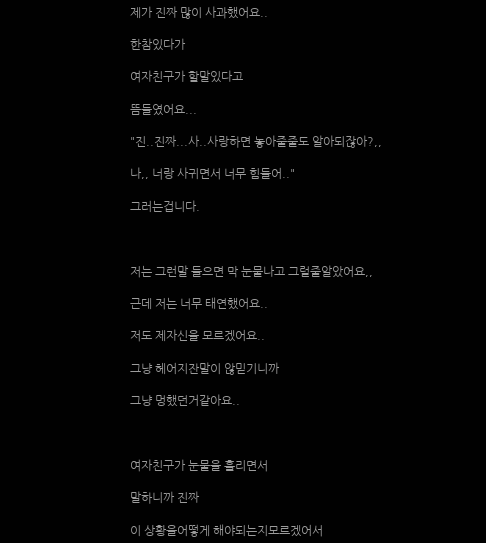제가 진짜 많이 사과했어요..

한참있다가

여자친구가 할말있다고

뜸들였어요...

"진..진짜...사..사랑하면 놓아줄줄도 알아되잖아?,,

나,, 너랑 사귀면서 너무 힘들어.."

그러는겁니다.



저는 그런말 들으면 막 눈물나고 그럴줄알았어요,,

근데 저는 너무 태연했어요..

저도 제자신을 모르겠어요..

그냥 헤어지잔말이 않믿기니까

그냥 멍했던거같아요..



여자친구가 눈물을 흘리면서

말하니까 진짜

이 상황을어떻게 해야되는지모르겠어서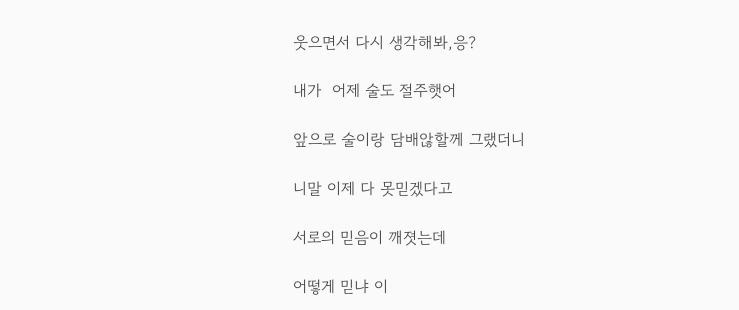웃으면서 다시 생각해봐,응?

내가  어제 술도 절주햇어

앞으로 술이랑 담배않할께 그랬더니

니말 이제 다 못믿겠다고

서로의 믿음이 깨졋는데

어떻게 믿냐 이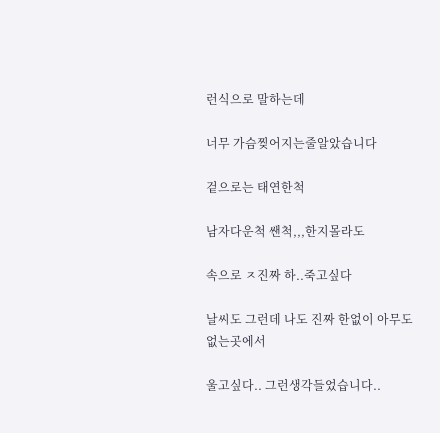런식으로 말하는데

너무 가슴찢어지는줄알았습니다

겉으로는 태연한척

남자다운척 쌘척,,,한지몰라도

속으로 ㅈ진짜 하..죽고싶다

날씨도 그런데 나도 진짜 한없이 아무도 없는곳에서

울고싶다.. 그런생각들었습니다..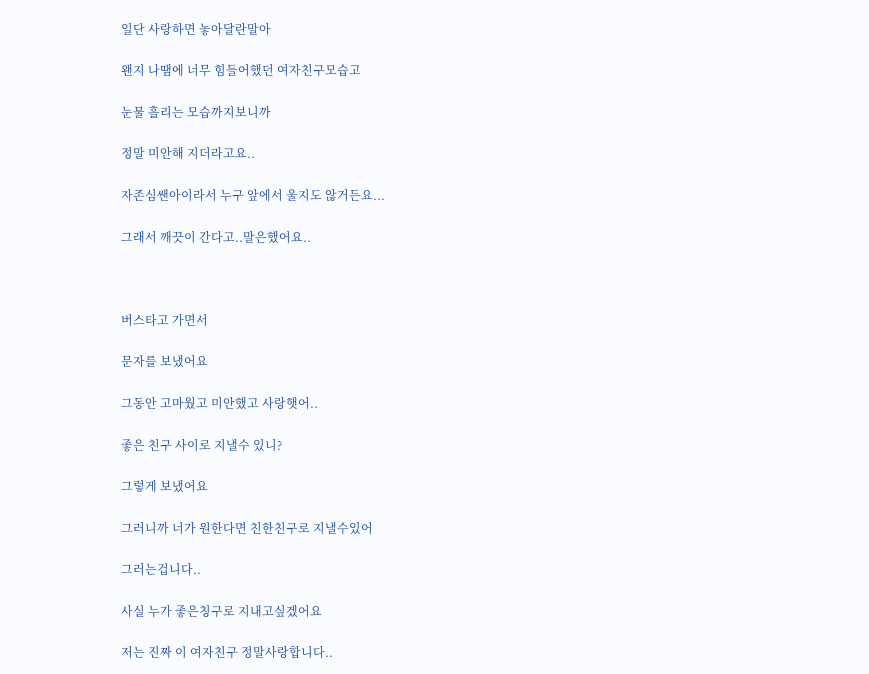일단 사랑하면 놓아달란말아

왠지 나땜에 너무 힘들어했던 여자친구모습고

눈물 흘리는 모습까지보니까

정말 미안해 지더라고요..

자존심쌘아이라서 누구 앞에서 울지도 않거든요...

그래서 깨끗이 간다고..말은했어요..



버스타고 가면서

문자를 보냈어요

그동안 고마웠고 미안했고 사랑햇어..

좋은 친구 사이로 지낼수 있니?

그렇게 보냈어요

그러니까 너가 원한다면 친한친구로 지낼수있어

그러는겁니다..

사실 누가 좋은칭구로 지내고싶겠어요

저는 진짜 이 여자친구 정말사랑합니다..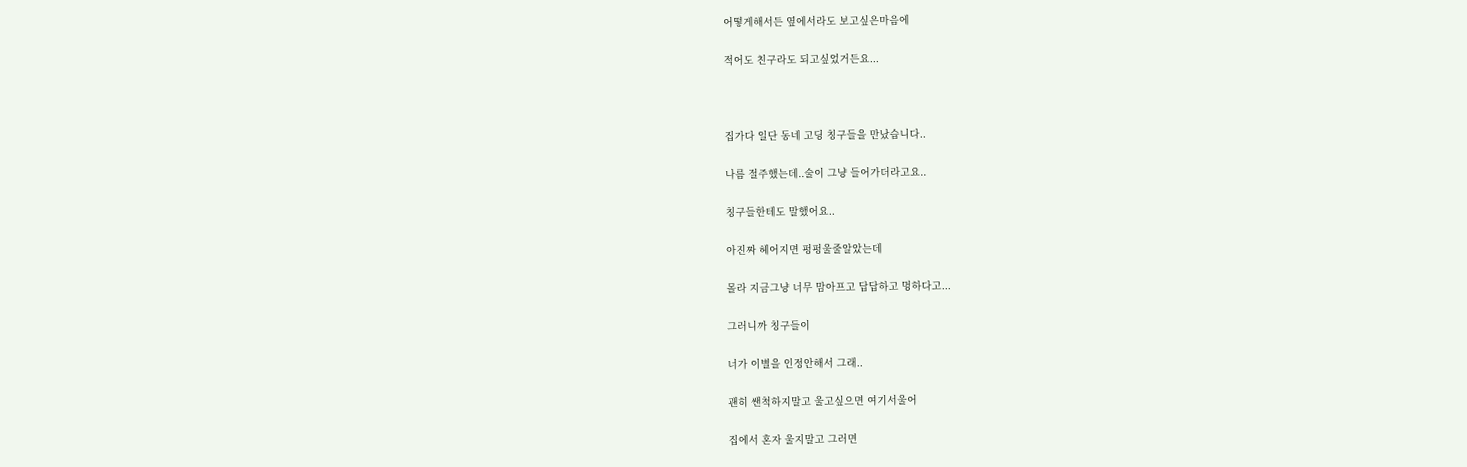어떻게해서든 옆에서라도 보고싶은마음에

적어도 친구라도 되고싶었거든요...



집가다 일단 동네 고딩 칭구들을 만났습니다..

나름 절주했는데..술이 그냥 들어가더라고요..

칭구들한테도 말했어요..

아진짜 헤어지면 펑펑울줄알았는데

몰라 지금그냥 너무 맘아프고 답답하고 멍하다고...

그러니까 칭구들이

너가 이별을 인정안해서 그래..

괜히 쌘척하지말고 울고싶으면 여기서울어

집에서 혼자 울지말고 그러면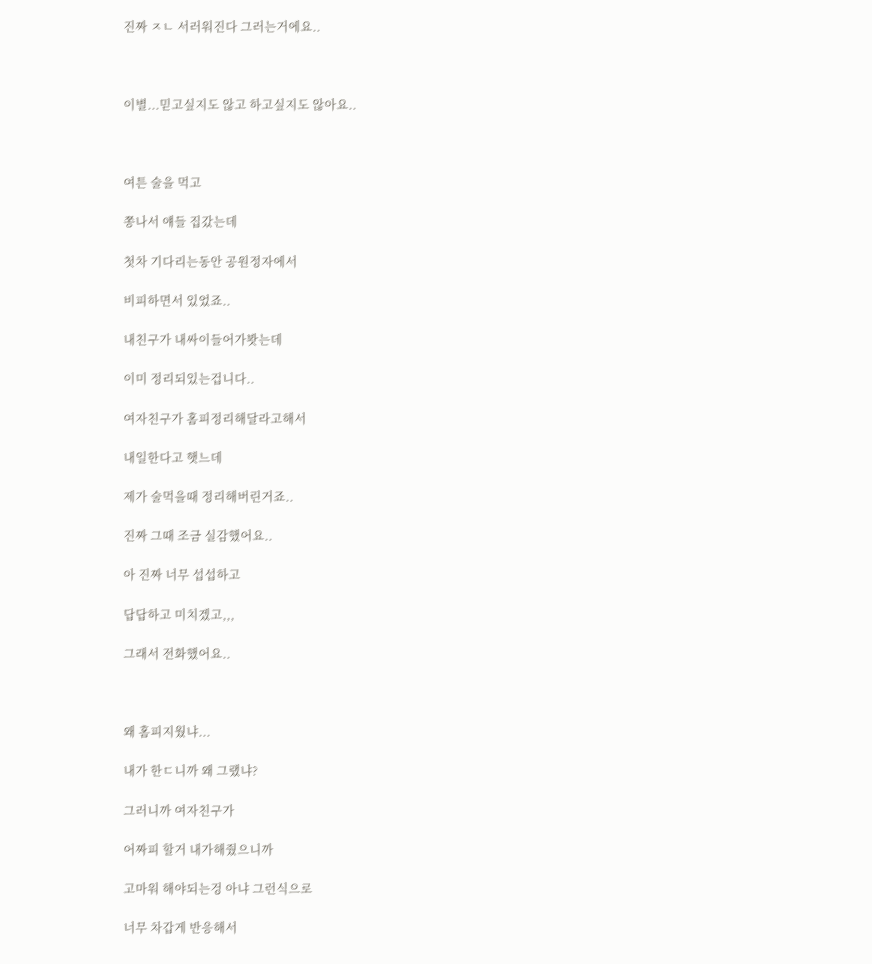진짜 ㅈㄴ 서러워진다 그러는거에요..



이별...믿고싶지도 않고 하고싶지도 않아요..



여튼 술을 먹고

쫑나서 얘들 집갔는데

첫차 기다리는동안 공원정자에서

비피하면서 있었죠..

내친구가 내싸이들어가봣는데

이미 정리되있는겁니다..

여자친구가 홈피정리해달라고해서

내일한다고 햇느데

제가 술먹을때 정리해버린거죠..

진짜 그때 조금 실감했어요..

아 진짜 너무 섭섭하고

답답하고 미치겠고,,,

그래서 전화했어요..



왜 홈피지웠냐...

내가 한ㄷ니까 왜 그랬냐?

그러니까 여자친구가

어짜피 할거 내가해줬으니까

고마워 해야되는겅 아냐 그런식으로

너무 차갑게 반응해서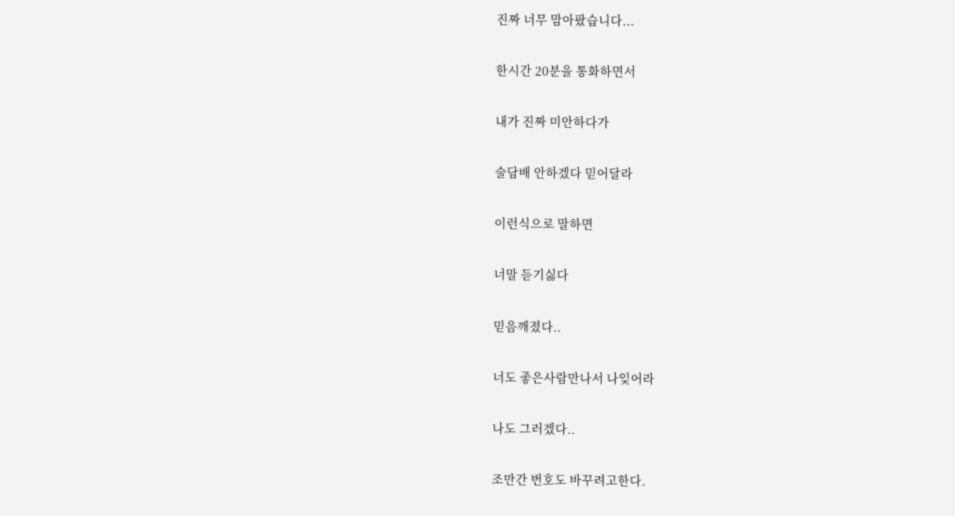진짜 너무 맘아팠습니다...

한시간 20분을 통화하면서

내가 진짜 미안하다가

술담배 안하겠다 믿어달라

이런식으로 말하면

너말 듣기싫다

믿음깨졌다..

너도 좋은사람만나서 나잊어라

나도 그러겠다..

조만간 번호도 바꾸려고한다.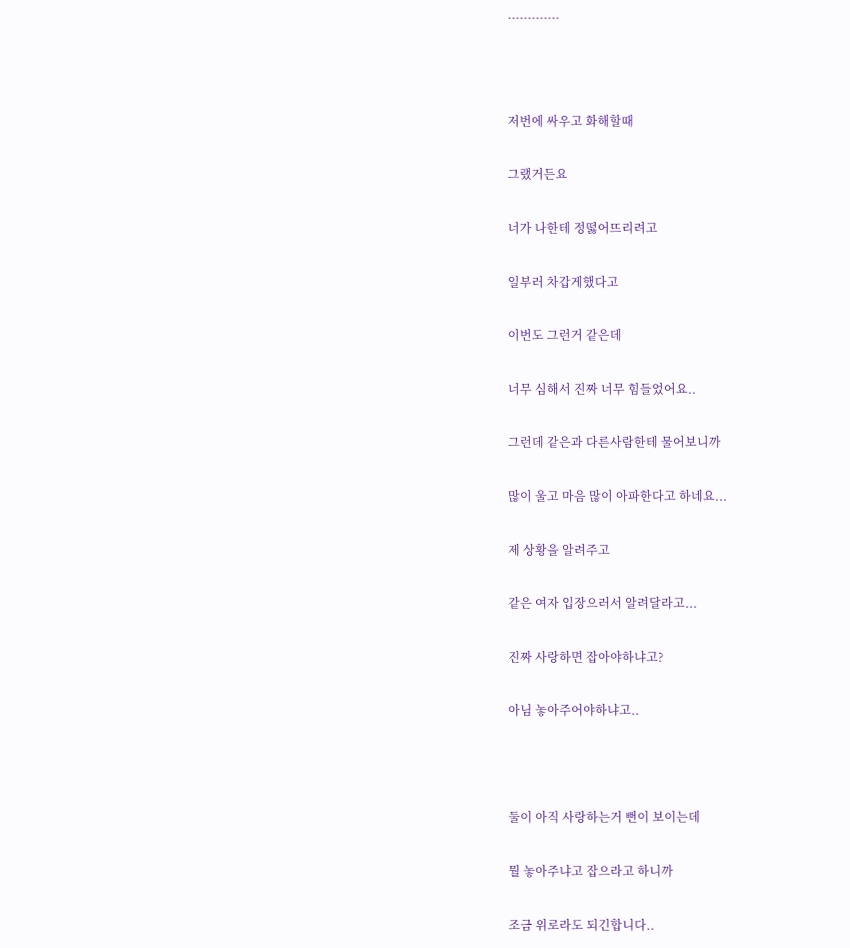.............



저번에 싸우고 화해할때

그랬거든요

너가 나한테 정떯어뜨리려고

일부러 차갑게했다고

이번도 그런거 같은데

너무 심해서 진짜 너무 힘들었어요..

그런데 같은과 다른사람한테 물어보니까

많이 울고 마음 많이 아파한다고 하네요...

제 상황을 알려주고

같은 여자 입장으러서 알려달라고...

진짜 사랑하면 잡아야하냐고?

아님 놓아주어야하냐고..



둘이 아직 사랑하는거 뻔이 보이는데

뭘 놓아주냐고 잡으라고 하니까

조금 위로라도 되긴합니다..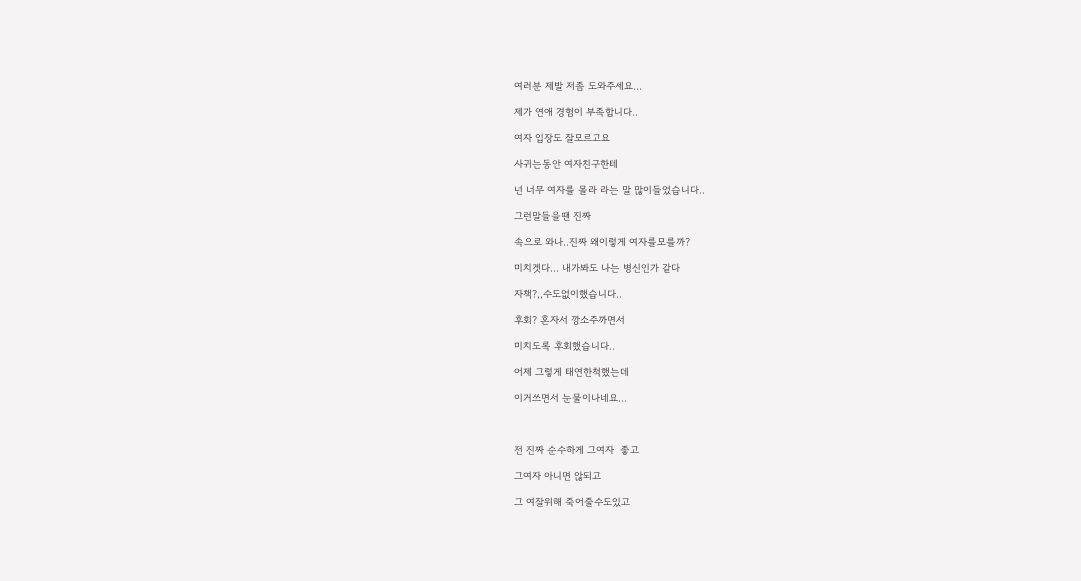여러분 제발 저좀 도와주세요...

제가 연애 경험이 부족합니다..

여자 입장도 잘모르고요

사귀는동안 여자친구한테

넌 너무 여자를 몰라 라는 말 많이들었습니다..

그런말들을땐 진짜

속으로 와나..진짜 왜이렇게 여자를모를까?

미치겟다... 내가봐도 나는 병신인가 같다

자책?,,수도없이했습니다..

후회? 혼자서 깡소주까면서

미치도록 후회했습니다..

어제 그렇게 태연한척했는데

이거쓰면서 눈물이나네요...



전 진짜 순수하게 그여자  좋고

그여자 아니면 않되고

그 여잘위해 죽어줄수도있고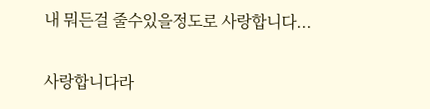내 뭐든걸 줄수있을정도로 사랑합니다...

사랑합니다라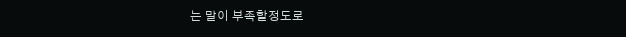는 말이 부족할정도로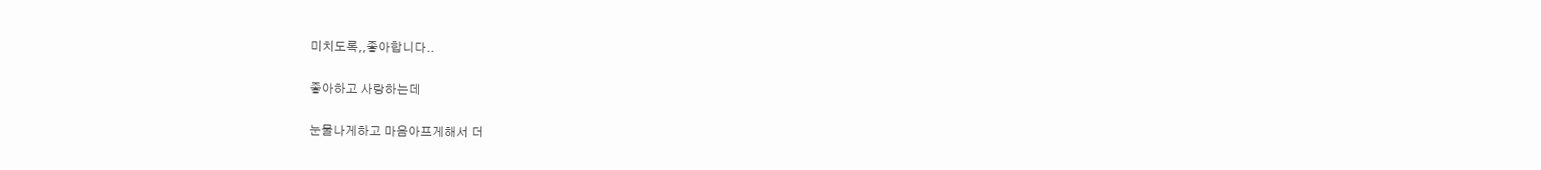미치도록,,좋아합니다..

좋아하고 사랑하는데

눈물나게하고 마음아프게해서 더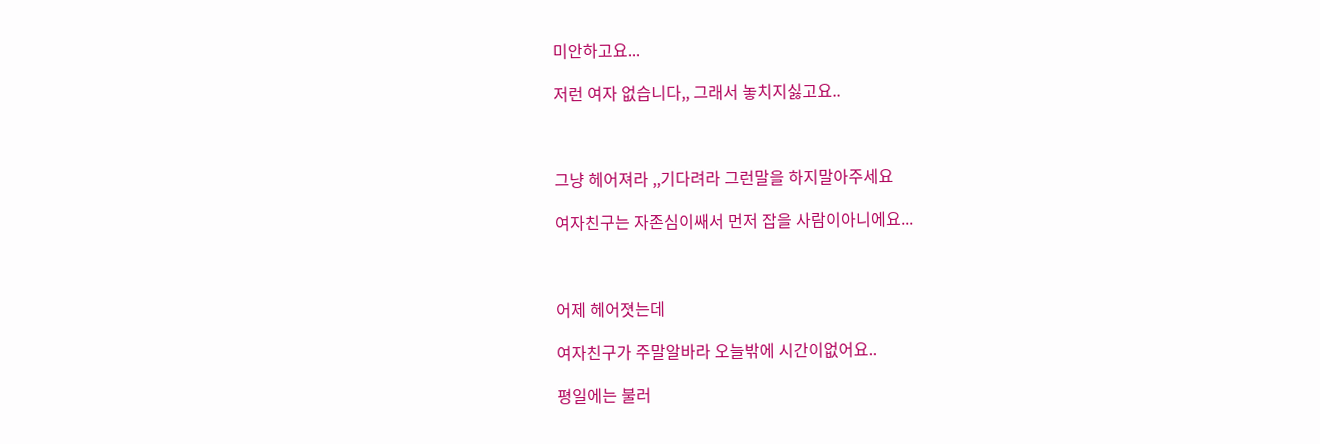미안하고요...

저런 여자 없습니다,, 그래서 놓치지싫고요..



그냥 헤어져라 ,,기다려라 그런말을 하지말아주세요

여자친구는 자존심이쌔서 먼저 잡을 사람이아니에요...



어제 헤어졋는데

여자친구가 주말알바라 오늘밖에 시간이없어요..

평일에는 불러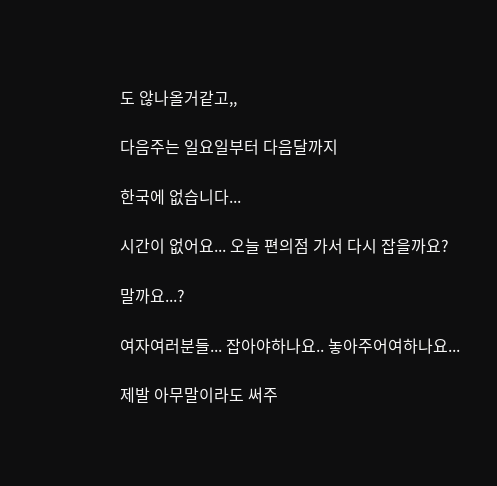도 않나올거같고,,

다음주는 일요일부터 다음달까지

한국에 없습니다...

시간이 없어요... 오늘 편의점 가서 다시 잡을까요?

말까요...?

여자여러분들... 잡아야하나요.. 놓아주어여하나요...

제발 아무말이라도 써주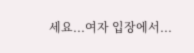세요...여자 입장에서...